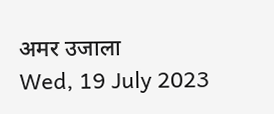अमर उजाला
Wed, 19 July 2023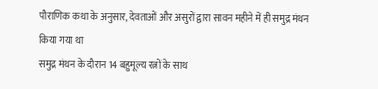पौराणिक कथा के अनुसार, देवताओं और असुरों द्वारा सावन महीने में ही समुद्र मंथन किया गया था
समुद्र मंथन के दौरान 14 बहुमूल्य रत्नों के साथ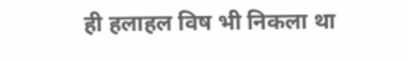ही हलाहल विष भी निकला था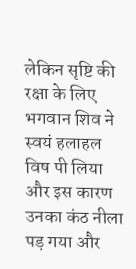लेकिन सृष्टि की रक्षा के लिए भगवान शिव ने स्वयं हलाहल विष पी लिया और इस कारण उनका कंठ नीला पड़ गया और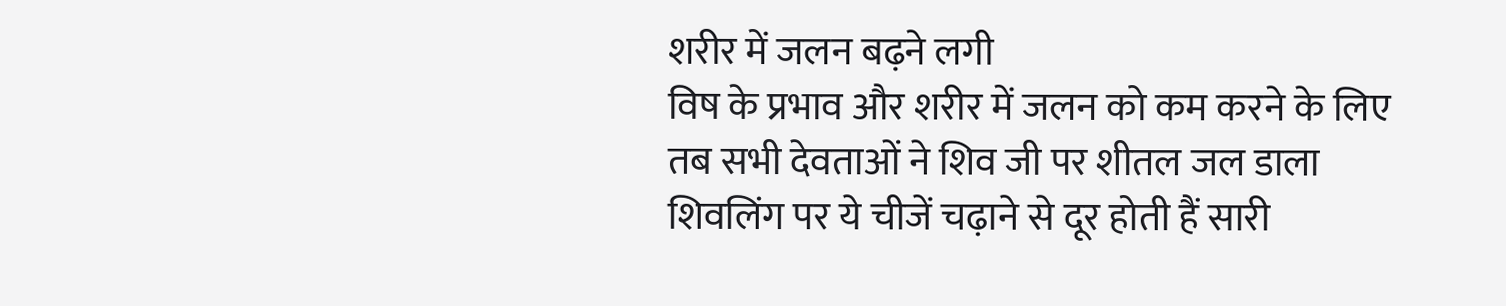शरीर में जलन बढ़ने लगी
विष के प्रभाव और शरीर में जलन को कम करने के लिए तब सभी देवताओं ने शिव जी पर शीतल जल डाला
शिवलिंग पर ये चीजें चढ़ाने से दूर होती हैं सारी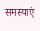समस्याएं